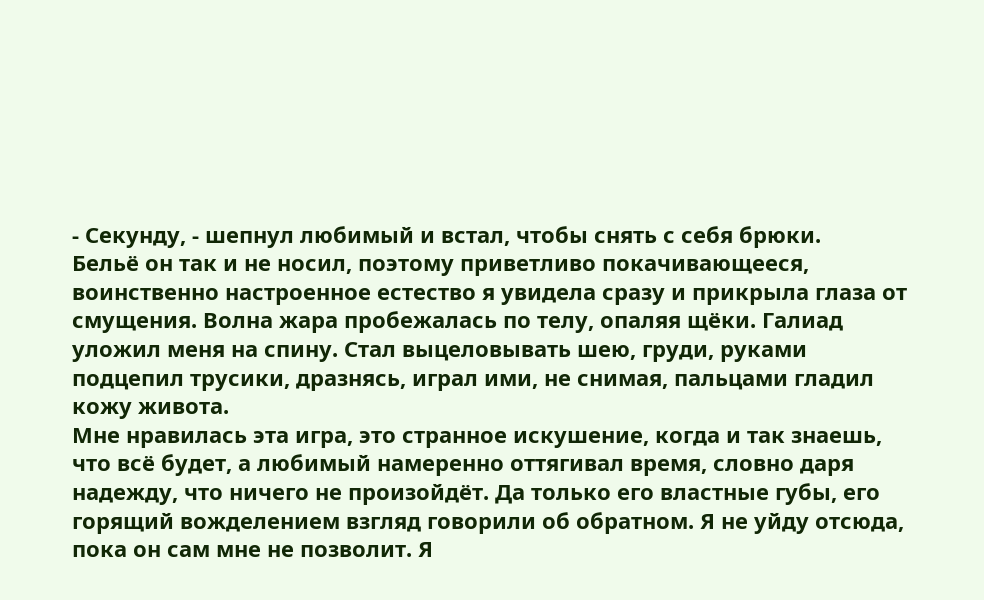- Секунду, - шепнул любимый и встал, чтобы снять с себя брюки.
Бельё он так и не носил, поэтому приветливо покачивающееся, воинственно настроенное естество я увидела сразу и прикрыла глаза от смущения. Волна жара пробежалась по телу, опаляя щёки. Галиад уложил меня на спину. Стал выцеловывать шею, груди, руками подцепил трусики, дразнясь, играл ими, не снимая, пальцами гладил кожу живота.
Мне нравилась эта игра, это странное искушение, когда и так знаешь, что всё будет, а любимый намеренно оттягивал время, словно даря надежду, что ничего не произойдёт. Да только его властные губы, его горящий вожделением взгляд говорили об обратном. Я не уйду отсюда, пока он сам мне не позволит. Я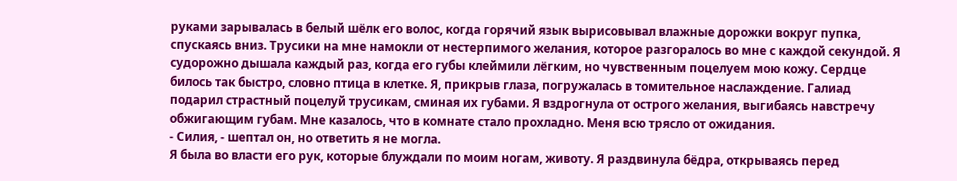руками зарывалась в белый шёлк его волос, когда горячий язык вырисовывал влажные дорожки вокруг пупка, спускаясь вниз. Трусики на мне намокли от нестерпимого желания, которое разгоралось во мне с каждой секундой. Я судорожно дышала каждый раз, когда его губы клеймили лёгким, но чувственным поцелуем мою кожу. Сердце билось так быстро, словно птица в клетке. Я, прикрыв глаза, погружалась в томительное наслаждение. Галиад подарил страстный поцелуй трусикам, сминая их губами. Я вздрогнула от острого желания, выгибаясь навстречу обжигающим губам. Мне казалось, что в комнате стало прохладно. Меня всю трясло от ожидания.
- Силия, - шептал он, но ответить я не могла.
Я была во власти его рук, которые блуждали по моим ногам, животу. Я раздвинула бёдра, открываясь перед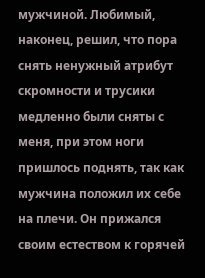мужчиной. Любимый, наконец, решил, что пора снять ненужный атрибут скромности и трусики медленно были сняты с меня, при этом ноги пришлось поднять, так как мужчина положил их себе на плечи. Он прижался своим естеством к горячей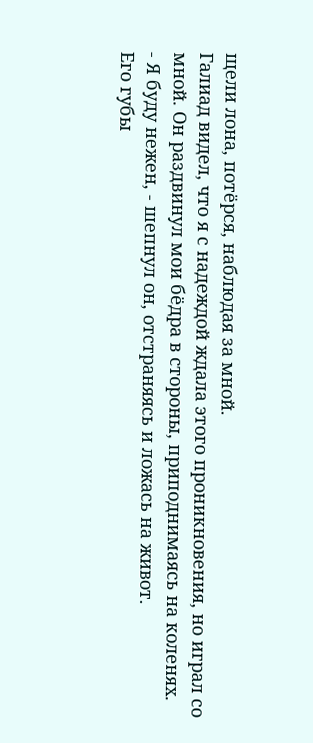щели лона, потёрся, наблюдая за мной.
Галиад видел, что я с надеждой ждала этого проникновения, но играл со мной. Он раздвинул мои бёдра в стороны, приподнимаясь на коленях.
- Я буду нежен, - шепнул он, отстраняясь и ложась на живот.
Его губы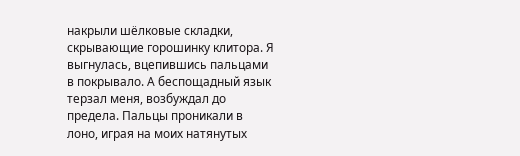накрыли шёлковые складки, скрывающие горошинку клитора. Я выгнулась, вцепившись пальцами в покрывало. А беспощадный язык терзал меня, возбуждал до предела. Пальцы проникали в лоно, играя на моих натянутых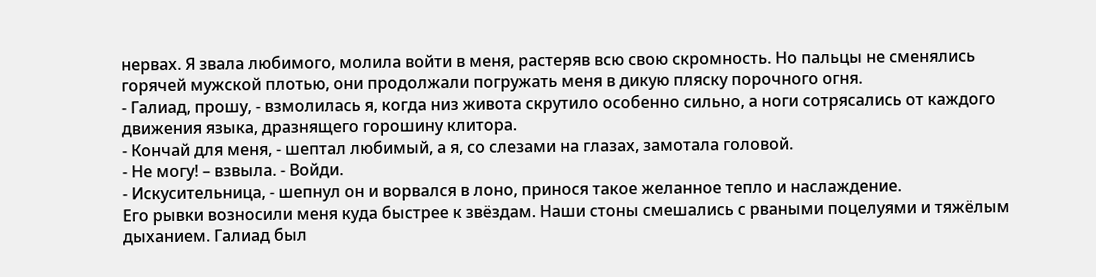нервах. Я звала любимого, молила войти в меня, растеряв всю свою скромность. Но пальцы не сменялись горячей мужской плотью, они продолжали погружать меня в дикую пляску порочного огня.
- Галиад, прошу, - взмолилась я, когда низ живота скрутило особенно сильно, а ноги сотрясались от каждого движения языка, дразнящего горошину клитора.
- Кончай для меня, - шептал любимый, а я, со слезами на глазах, замотала головой.
- Не могу! – взвыла. - Войди.
- Искусительница, - шепнул он и ворвался в лоно, принося такое желанное тепло и наслаждение.
Его рывки возносили меня куда быстрее к звёздам. Наши стоны смешались с рваными поцелуями и тяжёлым дыханием. Галиад был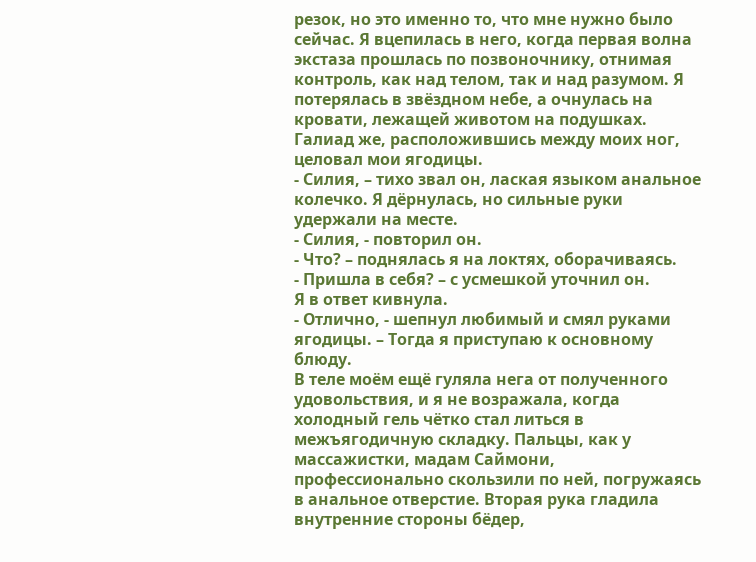резок, но это именно то, что мне нужно было сейчас. Я вцепилась в него, когда первая волна экстаза прошлась по позвоночнику, отнимая контроль, как над телом, так и над разумом. Я потерялась в звёздном небе, а очнулась на кровати, лежащей животом на подушках. Галиад же, расположившись между моих ног, целовал мои ягодицы.
- Силия, – тихо звал он, лаская языком анальное колечко. Я дёрнулась, но сильные руки удержали на месте.
- Силия, - повторил он.
- Что? – поднялась я на локтях, оборачиваясь.
- Пришла в себя? – с усмешкой уточнил он.
Я в ответ кивнула.
- Отлично, - шепнул любимый и смял руками ягодицы. – Тогда я приступаю к основному блюду.
В теле моём ещё гуляла нега от полученного удовольствия, и я не возражала, когда холодный гель чётко стал литься в межъягодичную складку. Пальцы, как у массажистки, мадам Саймони, профессионально скользили по ней, погружаясь в анальное отверстие. Вторая рука гладила внутренние стороны бёдер,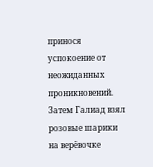принося успокоение от неожиданных проникновений. Затем Галиад взял розовые шарики на верёвочке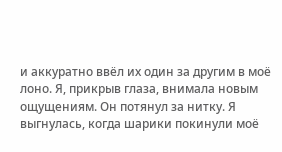и аккуратно ввёл их один за другим в моё лоно. Я, прикрыв глаза, внимала новым ощущениям. Он потянул за нитку. Я выгнулась, когда шарики покинули моё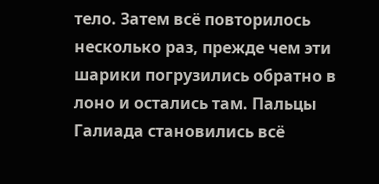тело. Затем всё повторилось несколько раз, прежде чем эти шарики погрузились обратно в лоно и остались там. Пальцы Галиада становились всё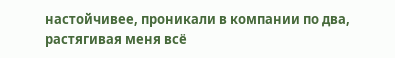настойчивее, проникали в компании по два, растягивая меня всё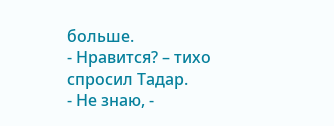больше.
- Нравится? – тихо спросил Тадар.
- Не знаю, -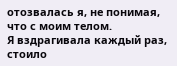отозвалась я, не понимая, что с моим телом.
Я вздрагивала каждый раз, стоило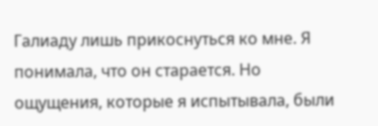Галиаду лишь прикоснуться ко мне. Я понимала, что он старается. Но ощущения, которые я испытывала, были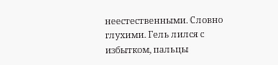неестественными. Словно глухими. Гель лился с избытком, пальцы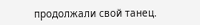продолжали свой танец.